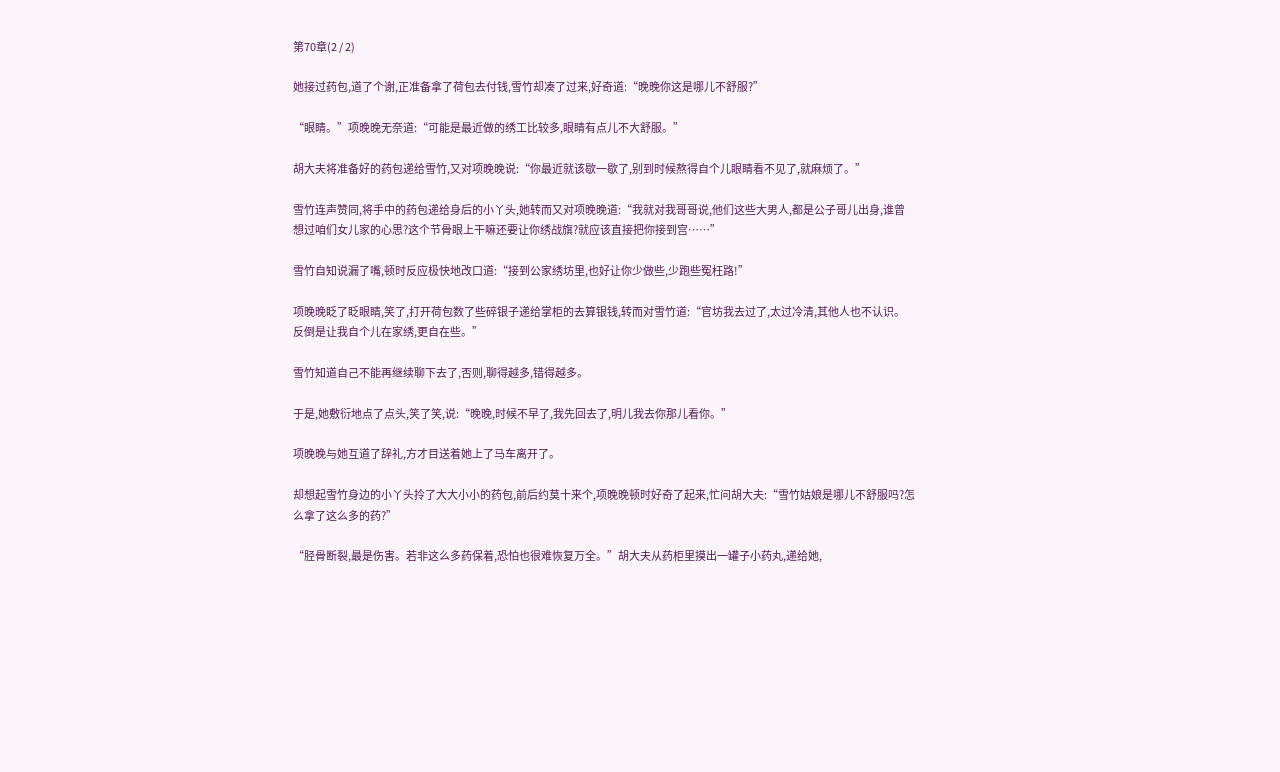第70章(2 / 2)

她接过药包,道了个谢,正准备拿了荷包去付钱,雪竹却凑了过来,好奇道:“晚晚你这是哪儿不舒服?”

“眼睛。”项晚晚无奈道:“可能是最近做的绣工比较多,眼睛有点儿不大舒服。”

胡大夫将准备好的药包递给雪竹,又对项晚晚说:“你最近就该歇一歇了,别到时候熬得自个儿眼睛看不见了,就麻烦了。”

雪竹连声赞同,将手中的药包递给身后的小丫头,她转而又对项晚晚道:“我就对我哥哥说,他们这些大男人,都是公子哥儿出身,谁曾想过咱们女儿家的心思?这个节骨眼上干嘛还要让你绣战旗?就应该直接把你接到宫……”

雪竹自知说漏了嘴,顿时反应极快地改口道:“接到公家绣坊里,也好让你少做些,少跑些冤枉路!”

项晚晚眨了眨眼睛,笑了,打开荷包数了些碎银子递给掌柜的去算银钱,转而对雪竹道:“官坊我去过了,太过冷清,其他人也不认识。反倒是让我自个儿在家绣,更自在些。”

雪竹知道自己不能再继续聊下去了,否则,聊得越多,错得越多。

于是,她敷衍地点了点头,笑了笑,说:“晚晚,时候不早了,我先回去了,明儿我去你那儿看你。”

项晚晚与她互道了辞礼,方才目送着她上了马车离开了。

却想起雪竹身边的小丫头拎了大大小小的药包,前后约莫十来个,项晚晚顿时好奇了起来,忙问胡大夫:“雪竹姑娘是哪儿不舒服吗?怎么拿了这么多的药?”

“胫骨断裂,最是伤害。若非这么多药保着,恐怕也很难恢复万全。”胡大夫从药柜里摸出一罐子小药丸,递给她,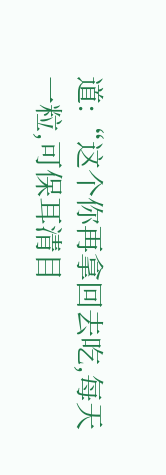道:“这个你再拿回去吃,每天一粒,可保耳清目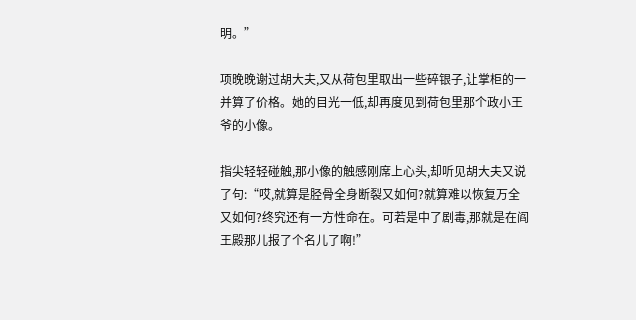明。”

项晚晚谢过胡大夫,又从荷包里取出一些碎银子,让掌柜的一并算了价格。她的目光一低,却再度见到荷包里那个政小王爷的小像。

指尖轻轻碰触,那小像的触感刚席上心头,却听见胡大夫又说了句:“哎,就算是胫骨全身断裂又如何?就算难以恢复万全又如何?终究还有一方性命在。可若是中了剧毒,那就是在阎王殿那儿报了个名儿了啊!”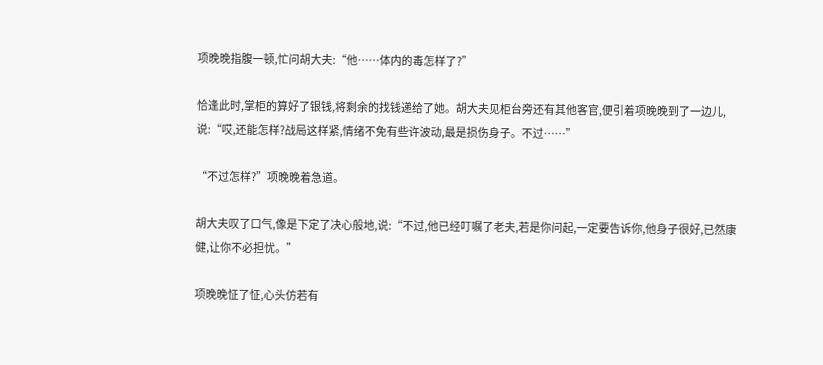项晚晚指腹一顿,忙问胡大夫:“他……体内的毒怎样了?”

恰逢此时,掌柜的算好了银钱,将剩余的找钱递给了她。胡大夫见柜台旁还有其他客官,便引着项晚晚到了一边儿,说:“哎,还能怎样?战局这样紧,情绪不免有些许波动,最是损伤身子。不过……”

“不过怎样?”项晚晚着急道。

胡大夫叹了口气,像是下定了决心般地,说:“不过,他已经叮嘱了老夫,若是你问起,一定要告诉你,他身子很好,已然康健,让你不必担忧。”

项晚晚怔了怔,心头仿若有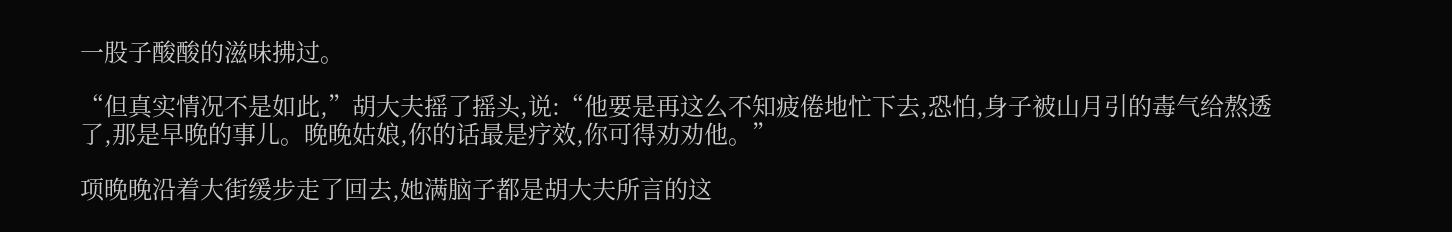一股子酸酸的滋味拂过。

“但真实情况不是如此,”胡大夫摇了摇头,说:“他要是再这么不知疲倦地忙下去,恐怕,身子被山月引的毒气给熬透了,那是早晚的事儿。晚晚姑娘,你的话最是疗效,你可得劝劝他。”

项晚晚沿着大街缓步走了回去,她满脑子都是胡大夫所言的这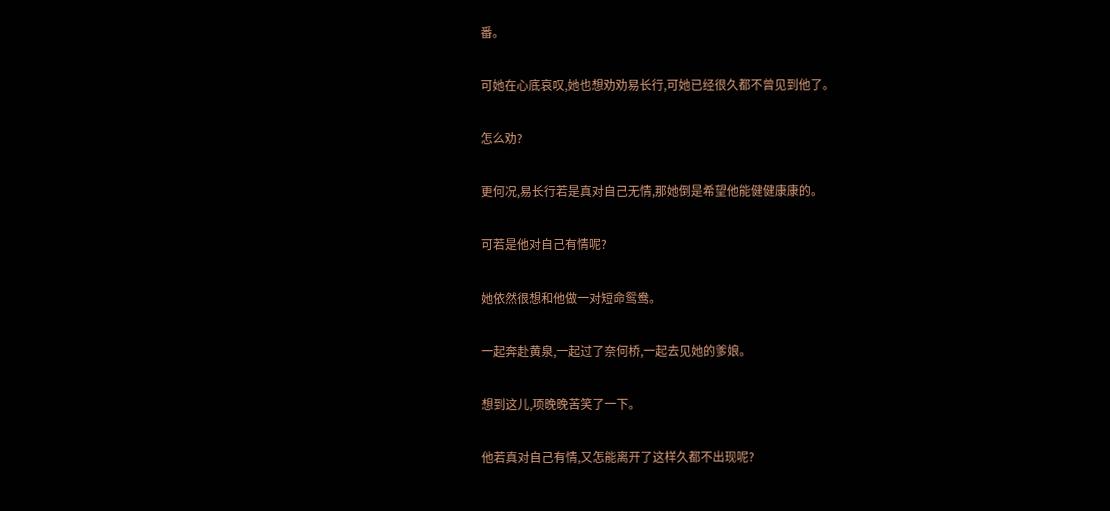番。

可她在心底哀叹,她也想劝劝易长行,可她已经很久都不曾见到他了。

怎么劝?

更何况,易长行若是真对自己无情,那她倒是希望他能健健康康的。

可若是他对自己有情呢?

她依然很想和他做一对短命鸳鸯。

一起奔赴黄泉,一起过了奈何桥,一起去见她的爹娘。

想到这儿,项晚晚苦笑了一下。

他若真对自己有情,又怎能离开了这样久都不出现呢?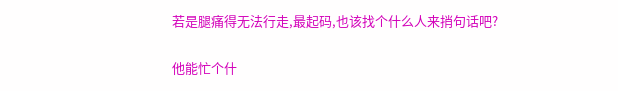若是腿痛得无法行走,最起码,也该找个什么人来捎句话吧?

他能忙个什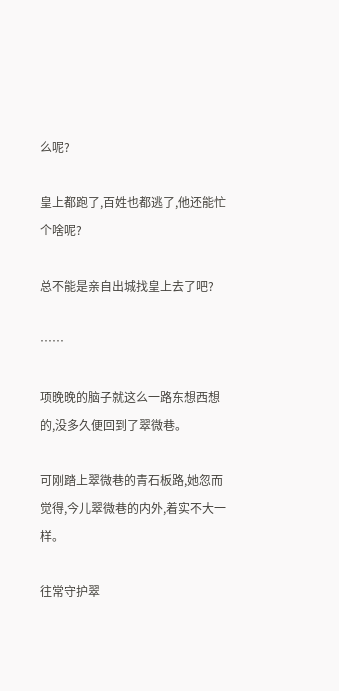么呢?

皇上都跑了,百姓也都逃了,他还能忙个啥呢?

总不能是亲自出城找皇上去了吧?

……

项晚晚的脑子就这么一路东想西想的,没多久便回到了翠微巷。

可刚踏上翠微巷的青石板路,她忽而觉得,今儿翠微巷的内外,着实不大一样。

往常守护翠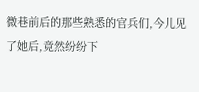微巷前后的那些熟悉的官兵们,今儿见了她后,竟然纷纷下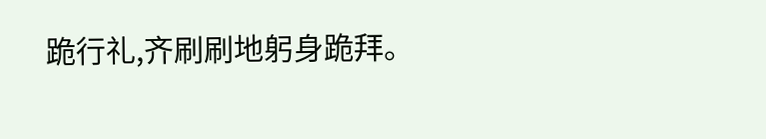跪行礼,齐刷刷地躬身跪拜。